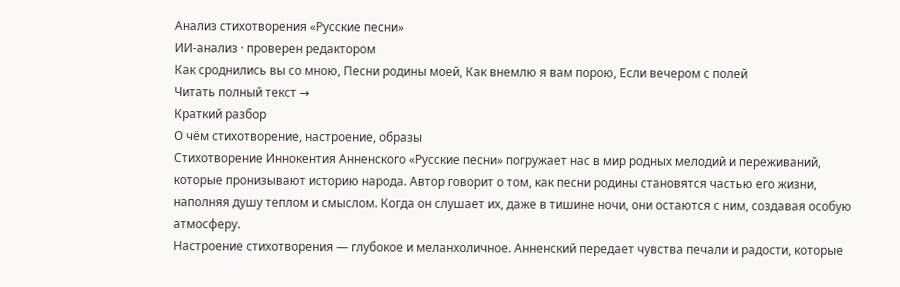Анализ стихотворения «Русские песни»
ИИ-анализ · проверен редактором
Как сроднились вы со мною, Песни родины моей, Как внемлю я вам порою, Если вечером с полей
Читать полный текст →
Краткий разбор
О чём стихотворение, настроение, образы
Стихотворение Иннокентия Анненского «Русские песни» погружает нас в мир родных мелодий и переживаний, которые пронизывают историю народа. Автор говорит о том, как песни родины становятся частью его жизни, наполняя душу теплом и смыслом. Когда он слушает их, даже в тишине ночи, они остаются с ним, создавая особую атмосферу.
Настроение стихотворения — глубокое и меланхоличное. Анненский передает чувства печали и радости, которые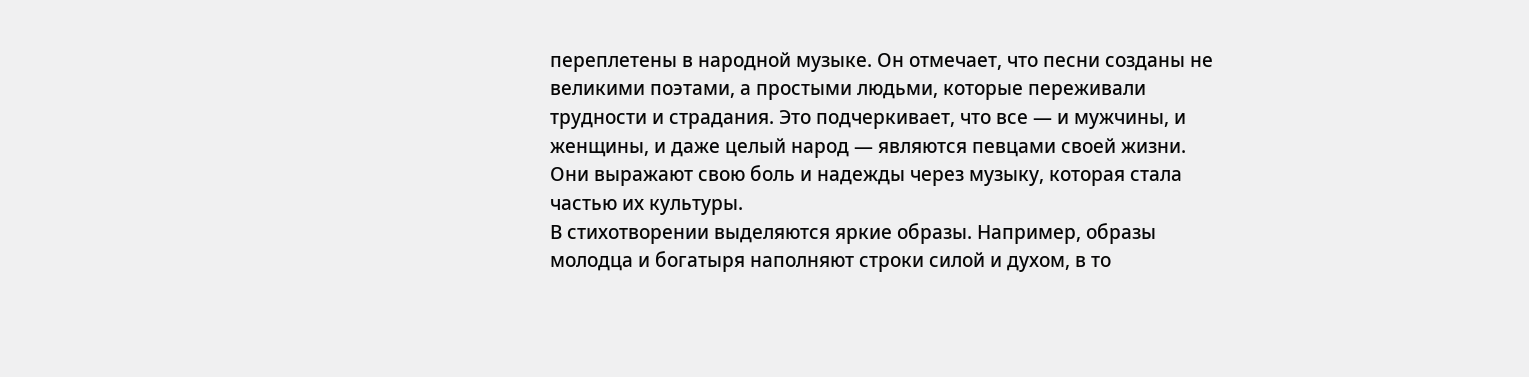переплетены в народной музыке. Он отмечает, что песни созданы не великими поэтами, а простыми людьми, которые переживали трудности и страдания. Это подчеркивает, что все — и мужчины, и женщины, и даже целый народ — являются певцами своей жизни. Они выражают свою боль и надежды через музыку, которая стала частью их культуры.
В стихотворении выделяются яркие образы. Например, образы молодца и богатыря наполняют строки силой и духом, в то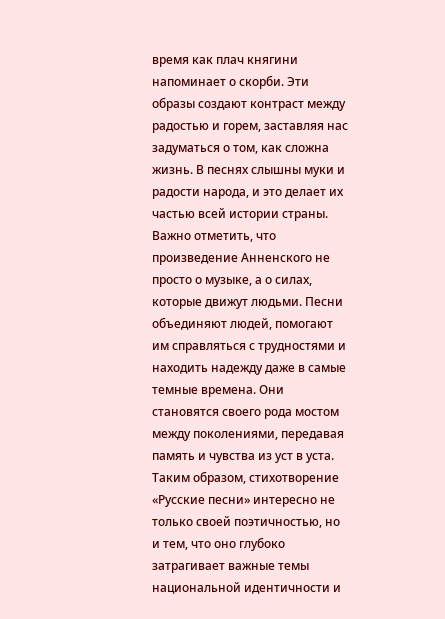время как плач княгини напоминает о скорби. Эти образы создают контраст между радостью и горем, заставляя нас задуматься о том, как сложна жизнь. В песнях слышны муки и радости народа, и это делает их частью всей истории страны.
Важно отметить, что произведение Анненского не просто о музыке, а о силах, которые движут людьми. Песни объединяют людей, помогают им справляться с трудностями и находить надежду даже в самые темные времена. Они становятся своего рода мостом между поколениями, передавая память и чувства из уст в уста.
Таким образом, стихотворение «Русские песни» интересно не только своей поэтичностью, но и тем, что оно глубоко затрагивает важные темы национальной идентичности и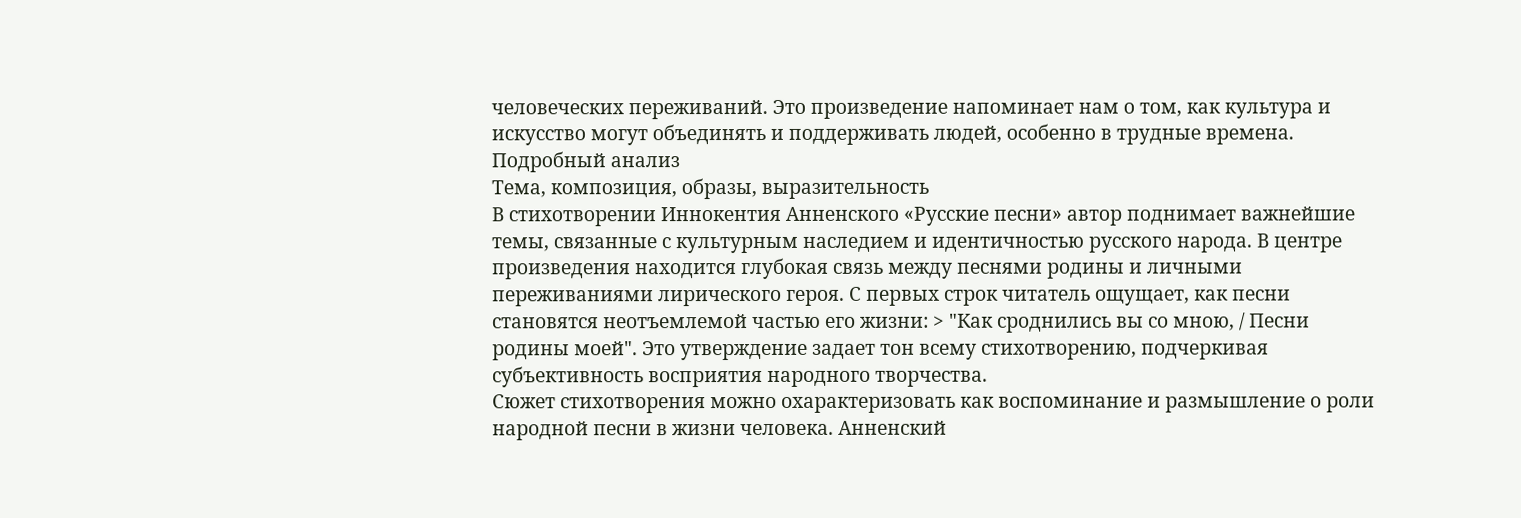человеческих переживаний. Это произведение напоминает нам о том, как культура и искусство могут объединять и поддерживать людей, особенно в трудные времена.
Подробный анализ
Тема, композиция, образы, выразительность
В стихотворении Иннокентия Анненского «Русские песни» автор поднимает важнейшие темы, связанные с культурным наследием и идентичностью русского народа. В центре произведения находится глубокая связь между песнями родины и личными переживаниями лирического героя. С первых строк читатель ощущает, как песни становятся неотъемлемой частью его жизни: > "Как сроднились вы со мною, / Песни родины моей". Это утверждение задает тон всему стихотворению, подчеркивая субъективность восприятия народного творчества.
Сюжет стихотворения можно охарактеризовать как воспоминание и размышление о роли народной песни в жизни человека. Анненский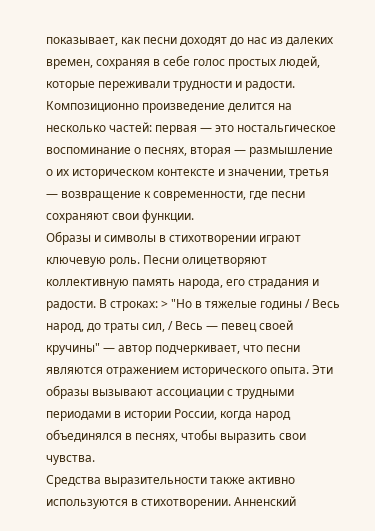показывает, как песни доходят до нас из далеких времен, сохраняя в себе голос простых людей, которые переживали трудности и радости. Композиционно произведение делится на несколько частей: первая — это ностальгическое воспоминание о песнях, вторая — размышление о их историческом контексте и значении, третья — возвращение к современности, где песни сохраняют свои функции.
Образы и символы в стихотворении играют ключевую роль. Песни олицетворяют коллективную память народа, его страдания и радости. В строках: > "Но в тяжелые годины / Весь народ, до траты сил, / Весь — певец своей кручины" — автор подчеркивает, что песни являются отражением исторического опыта. Эти образы вызывают ассоциации с трудными периодами в истории России, когда народ объединялся в песнях, чтобы выразить свои чувства.
Средства выразительности также активно используются в стихотворении. Анненский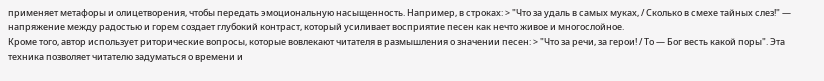применяет метафоры и олицетворения, чтобы передать эмоциональную насыщенность. Например, в строках: > "Что за удаль в самых муках, / Сколько в смехе тайных слез!" — напряжение между радостью и горем создает глубокий контраст, который усиливает восприятие песен как нечто живое и многослойное.
Кроме того, автор использует риторические вопросы, которые вовлекают читателя в размышления о значении песен: > "Что за речи, за герои! / То — Бог весть какой поры". Эта техника позволяет читателю задуматься о времени и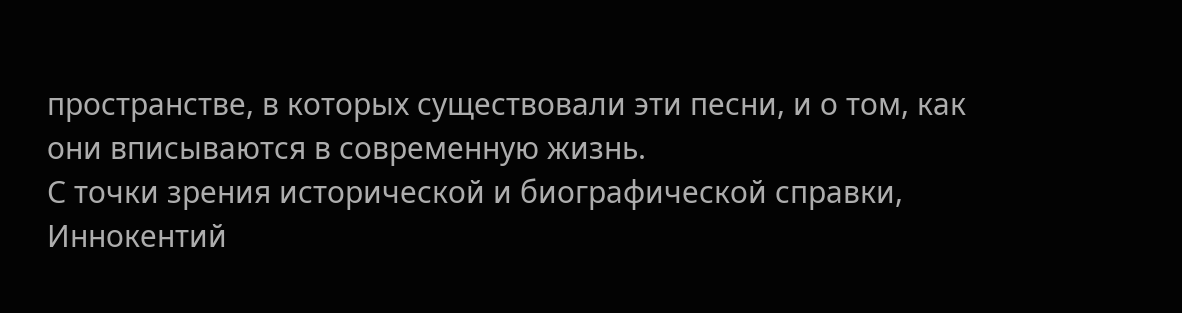пространстве, в которых существовали эти песни, и о том, как они вписываются в современную жизнь.
С точки зрения исторической и биографической справки, Иннокентий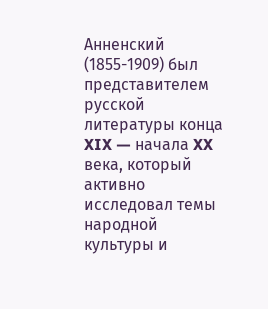Анненский (1855-1909) был представителем русской литературы конца XIX — начала XX века, который активно исследовал темы народной культуры и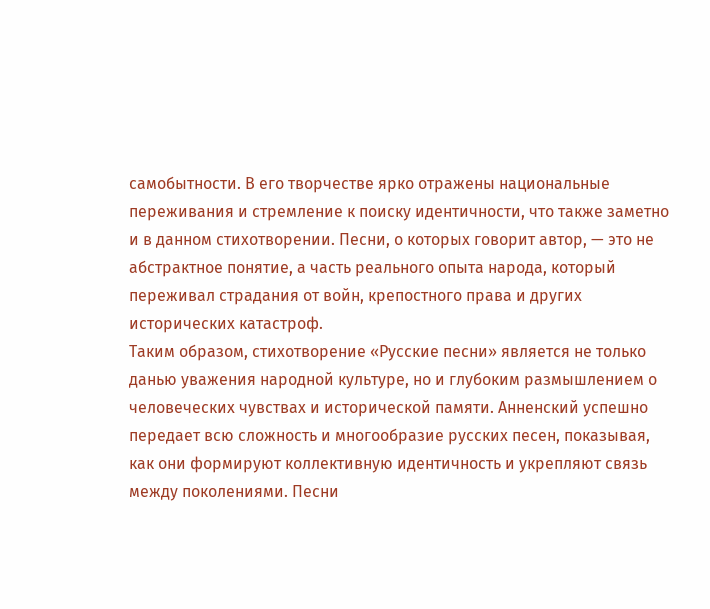самобытности. В его творчестве ярко отражены национальные переживания и стремление к поиску идентичности, что также заметно и в данном стихотворении. Песни, о которых говорит автор, — это не абстрактное понятие, а часть реального опыта народа, который переживал страдания от войн, крепостного права и других исторических катастроф.
Таким образом, стихотворение «Русские песни» является не только данью уважения народной культуре, но и глубоким размышлением о человеческих чувствах и исторической памяти. Анненский успешно передает всю сложность и многообразие русских песен, показывая, как они формируют коллективную идентичность и укрепляют связь между поколениями. Песни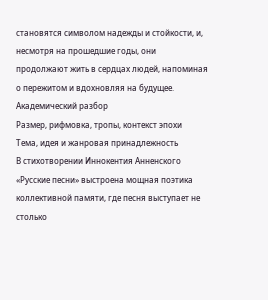становятся символом надежды и стойкости, и, несмотря на прошедшие годы, они продолжают жить в сердцах людей, напоминая о пережитом и вдохновляя на будущее.
Академический разбор
Размер, рифмовка, тропы, контекст эпохи
Тема, идея и жанровая принадлежность
В стихотворении Иннокентия Анненского «Русские песни» выстроена мощная поэтика коллективной памяти, где песня выступает не столько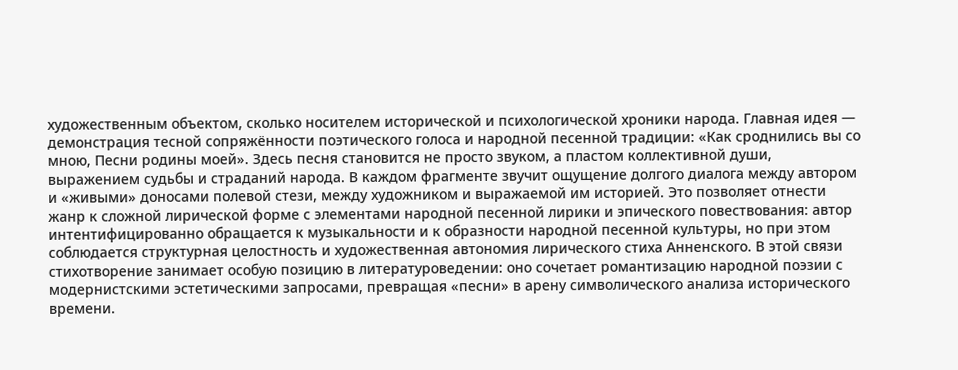художественным объектом, сколько носителем исторической и психологической хроники народа. Главная идея — демонстрация тесной сопряжённости поэтического голоса и народной песенной традиции: «Как сроднились вы со мною, Песни родины моей». Здесь песня становится не просто звуком, а пластом коллективной души, выражением судьбы и страданий народа. В каждом фрагменте звучит ощущение долгого диалога между автором и «живыми» доносами полевой стези, между художником и выражаемой им историей. Это позволяет отнести жанр к сложной лирической форме с элементами народной песенной лирики и эпического повествования: автор интентифицированно обращается к музыкальности и к образности народной песенной культуры, но при этом соблюдается структурная целостность и художественная автономия лирического стиха Анненского. В этой связи стихотворение занимает особую позицию в литературоведении: оно сочетает романтизацию народной поэзии с модернистскими эстетическими запросами, превращая «песни» в арену символического анализа исторического времени.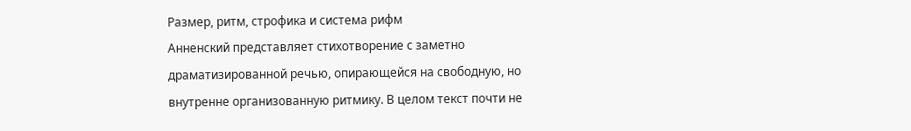Размер, ритм, строфика и система рифм
Анненский представляет стихотворение с заметно драматизированной речью, опирающейся на свободную, но внутренне организованную ритмику. В целом текст почти не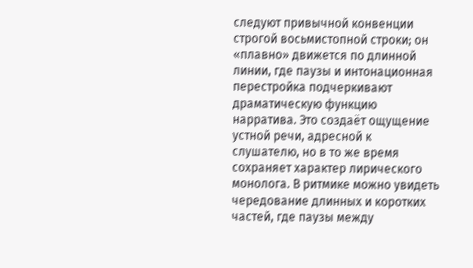следуют привычной конвенции строгой восьмистопной строки; он «плавно» движется по длинной линии, где паузы и интонационная перестройка подчеркивают драматическую функцию нарратива. Это создаёт ощущение устной речи, адресной к слушателю, но в то же время сохраняет характер лирического монолога. В ритмике можно увидеть чередование длинных и коротких частей, где паузы между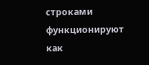строками функционируют как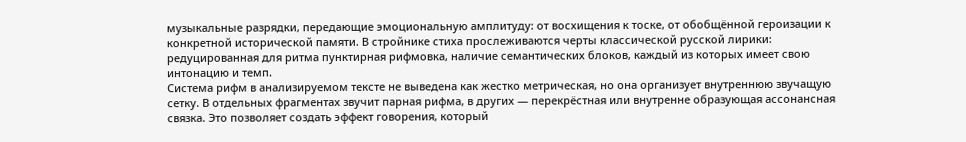музыкальные разрядки, передающие эмоциональную амплитуду: от восхищения к тоске, от обобщённой героизации к конкретной исторической памяти. В стройнике стиха прослеживаются черты классической русской лирики: редуцированная для ритма пунктирная рифмовка, наличие семантических блоков, каждый из которых имеет свою интонацию и темп.
Система рифм в анализируемом тексте не выведена как жестко метрическая, но она организует внутреннюю звучащую сетку. В отдельных фрагментах звучит парная рифма, в других — перекрёстная или внутренне образующая ассонансная связка. Это позволяет создать эффект говорения, который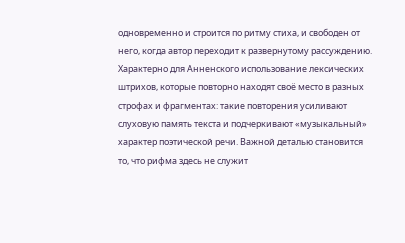одновременно и строится по ритму стиха, и свободен от него, когда автор переходит к развернутому рассуждению. Характерно для Анненского использование лексических штрихов, которые повторно находят своё место в разных строфах и фрагментах: такие повторения усиливают слуховую память текста и подчеркивают «музыкальный» характер поэтической речи. Важной деталью становится то, что рифма здесь не служит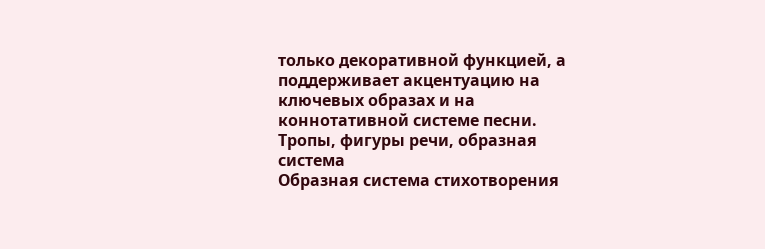только декоративной функцией, а поддерживает акцентуацию на ключевых образах и на коннотативной системе песни.
Тропы, фигуры речи, образная система
Образная система стихотворения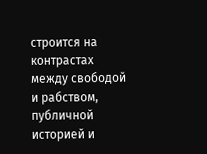строится на контрастах между свободой и рабством, публичной историей и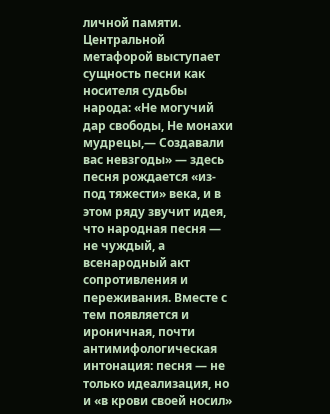личной памяти. Центральной метафорой выступает сущность песни как носителя судьбы народа: «Не могучий дар свободы, Не монахи мудрецы,— Создавали вас невзгоды» — здесь песня рождается «из-под тяжести» века, и в этом ряду звучит идея, что народная песня — не чуждый, а всенародный акт сопротивления и переживания. Вместе с тем появляется и ироничная, почти антимифологическая интонация: песня — не только идеализация, но и «в крови своей носил»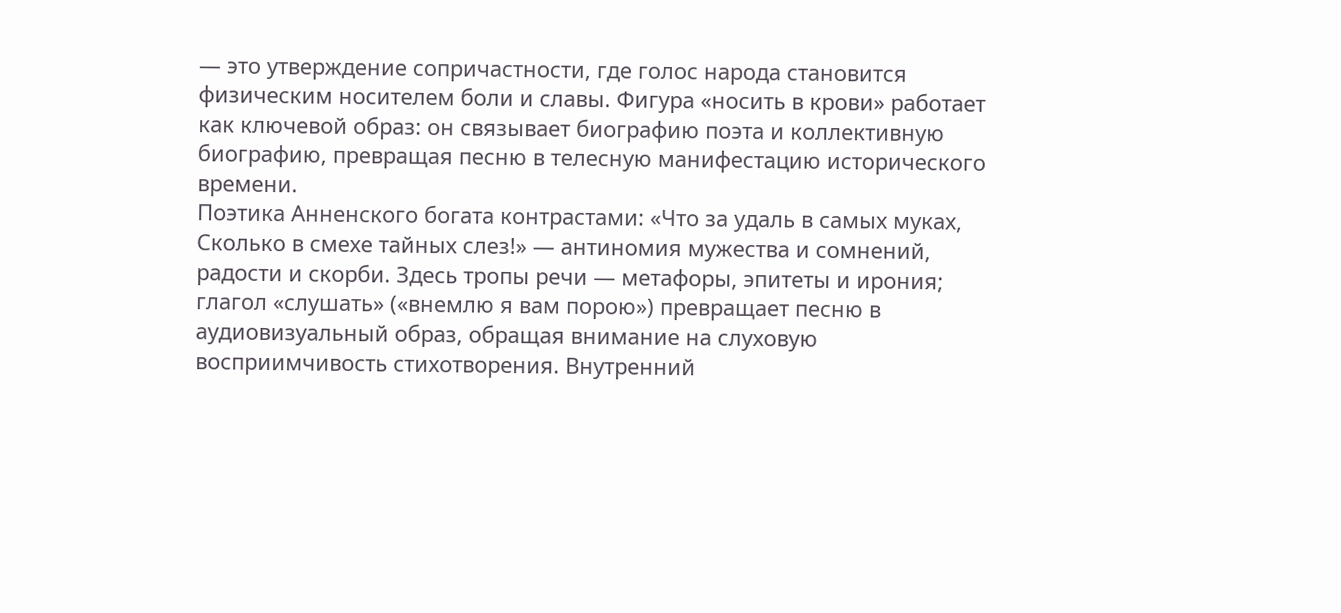— это утверждение сопричастности, где голос народа становится физическим носителем боли и славы. Фигура «носить в крови» работает как ключевой образ: он связывает биографию поэта и коллективную биографию, превращая песню в телесную манифестацию исторического времени.
Поэтика Анненского богата контрастами: «Что за удаль в самых муках, Сколько в смехе тайных слез!» — антиномия мужества и сомнений, радости и скорби. Здесь тропы речи — метафоры, эпитеты и ирония; глагол «слушать» («внемлю я вам порою») превращает песню в аудиовизуальный образ, обращая внимание на слуховую восприимчивость стихотворения. Внутренний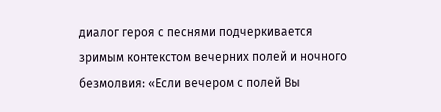диалог героя с песнями подчеркивается зримым контекстом вечерних полей и ночного безмолвия: «Если вечером с полей Вы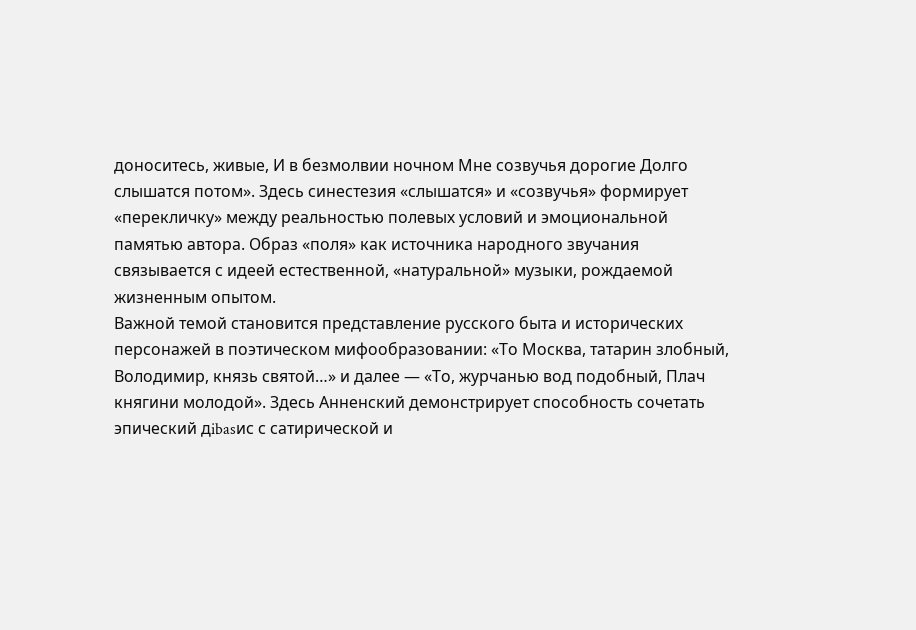доноситесь, живые, И в безмолвии ночном Мне созвучья дорогие Долго слышатся потом». Здесь синестезия «слышатся» и «созвучья» формирует «перекличку» между реальностью полевых условий и эмоциональной памятью автора. Образ «поля» как источника народного звучания связывается с идеей естественной, «натуральной» музыки, рождаемой жизненным опытом.
Важной темой становится представление русского быта и исторических персонажей в поэтическом мифообразовании: «То Москва, татарин злобный, Володимир, князь святой…» и далее — «То, журчанью вод подобный, Плач княгини молодой». Здесь Анненский демонстрирует способность сочетать эпический дibasис с сатирической и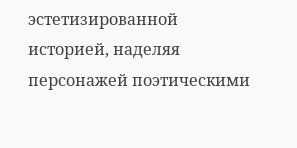эстетизированной историей, наделяя персонажей поэтическими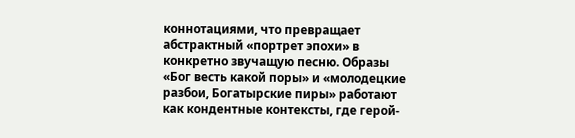коннотациями, что превращает абстрактный «портрет эпохи» в конкретно звучащую песню. Образы «Бог весть какой поры» и «молодецкие разбои, Богатырские пиры» работают как кондентные контексты, где герой-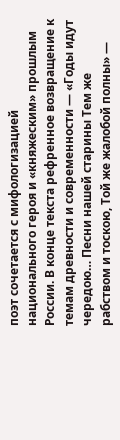поэт сочетается с мифологизацией национального героя и «княжеским» прошлым России. В конце текста рефренное возвращение к темам древности и современности — «Годы идут чередою… Песни нашей старины Тем же рабством и тоскою, Той же жалобой полны» —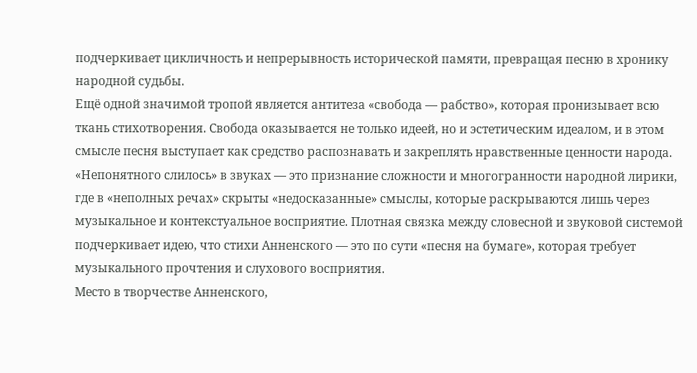подчеркивает цикличность и непрерывность исторической памяти, превращая песню в хронику народной судьбы.
Ещё одной значимой тропой является антитеза «свобода — рабство», которая пронизывает всю ткань стихотворения. Свобода оказывается не только идеей, но и эстетическим идеалом, и в этом смысле песня выступает как средство распознавать и закреплять нравственные ценности народа. «Непонятного слилось» в звуках — это признание сложности и многогранности народной лирики, где в «неполных речах» скрыты «недосказанные» смыслы, которые раскрываются лишь через музыкальное и контекстуальное восприятие. Плотная связка между словесной и звуковой системой подчеркивает идею, что стихи Анненского — это по сути «песня на бумаге», которая требует музыкального прочтения и слухового восприятия.
Место в творчестве Анненского,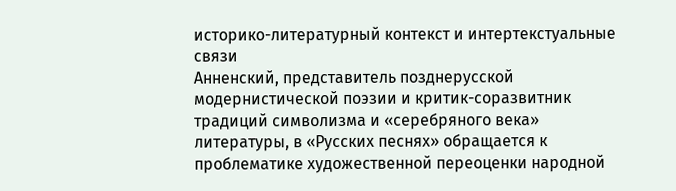историко-литературный контекст и интертекстуальные связи
Анненский, представитель позднерусской модернистической поэзии и критик-соразвитник традиций символизма и «серебряного века» литературы, в «Русских песнях» обращается к проблематике художественной переоценки народной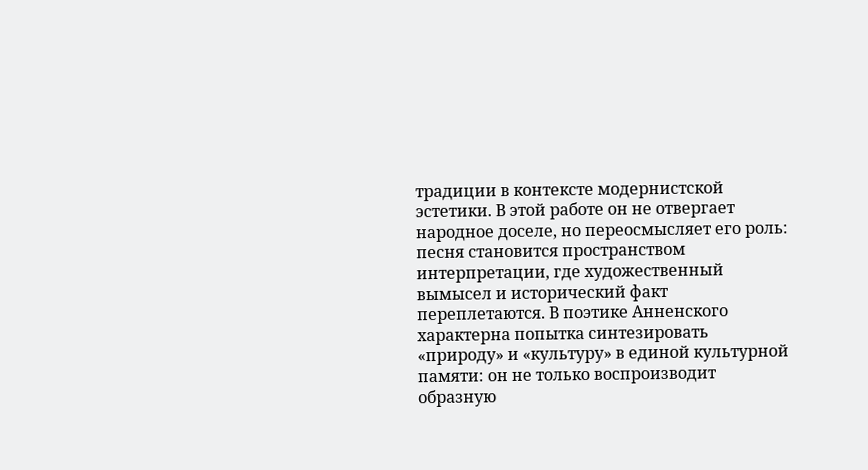традиции в контексте модернистской эстетики. В этой работе он не отвергает народное доселе, но переосмысляет его роль: песня становится пространством интерпретации, где художественный вымысел и исторический факт переплетаются. В поэтике Анненского характерна попытка синтезировать «природу» и «культуру» в единой культурной памяти: он не только воспроизводит образную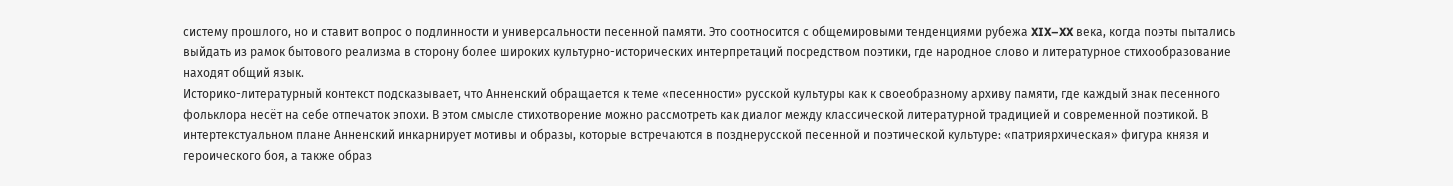систему прошлого, но и ставит вопрос о подлинности и универсальности песенной памяти. Это соотносится с общемировыми тенденциями рубежа XIX–XX века, когда поэты пытались выйдать из рамок бытового реализма в сторону более широких культурно-исторических интерпретаций посредством поэтики, где народное слово и литературное стихообразование находят общий язык.
Историко-литературный контекст подсказывает, что Анненский обращается к теме «песенности» русской культуры как к своеобразному архиву памяти, где каждый знак песенного фольклора несёт на себе отпечаток эпохи. В этом смысле стихотворение можно рассмотреть как диалог между классической литературной традицией и современной поэтикой. В интертекстуальном плане Анненский инкарнирует мотивы и образы, которые встречаются в позднерусской песенной и поэтической культуре: «патриярхическая» фигура князя и героического боя, а также образ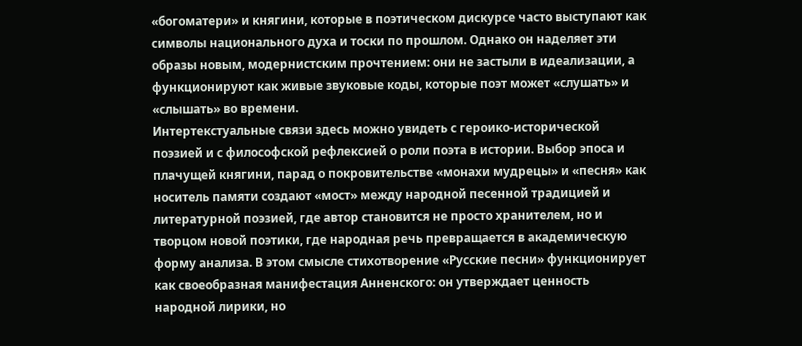«богоматери» и княгини, которые в поэтическом дискурсе часто выступают как символы национального духа и тоски по прошлом. Однако он наделяет эти образы новым, модернистским прочтением: они не застыли в идеализации, а функционируют как живые звуковые коды, которые поэт может «слушать» и «слышать» во времени.
Интертекстуальные связи здесь можно увидеть с героико-исторической поэзией и с философской рефлексией о роли поэта в истории. Выбор эпоса и плачущей княгини, парад о покровительстве «монахи мудрецы» и «песня» как носитель памяти создают «мост» между народной песенной традицией и литературной поэзией, где автор становится не просто хранителем, но и творцом новой поэтики, где народная речь превращается в академическую форму анализа. В этом смысле стихотворение «Русские песни» функционирует как своеобразная манифестация Анненского: он утверждает ценность народной лирики, но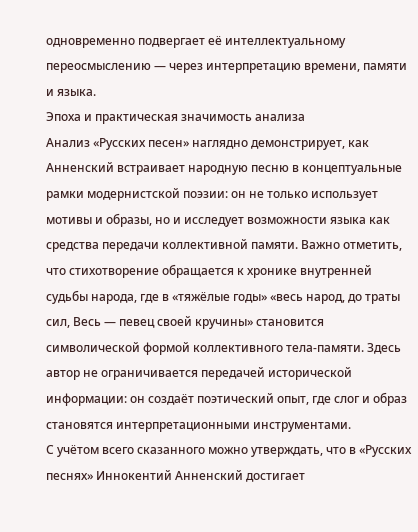одновременно подвергает её интеллектуальному переосмыслению — через интерпретацию времени, памяти и языка.
Эпоха и практическая значимость анализа
Анализ «Русских песен» наглядно демонстрирует, как Анненский встраивает народную песню в концептуальные рамки модернистской поэзии: он не только использует мотивы и образы, но и исследует возможности языка как средства передачи коллективной памяти. Важно отметить, что стихотворение обращается к хронике внутренней судьбы народа, где в «тяжёлые годы» «весь народ, до траты сил, Весь — певец своей кручины» становится символической формой коллективного тела-памяти. Здесь автор не ограничивается передачей исторической информации: он создаёт поэтический опыт, где слог и образ становятся интерпретационными инструментами.
С учётом всего сказанного можно утверждать, что в «Русских песнях» Иннокентий Анненский достигает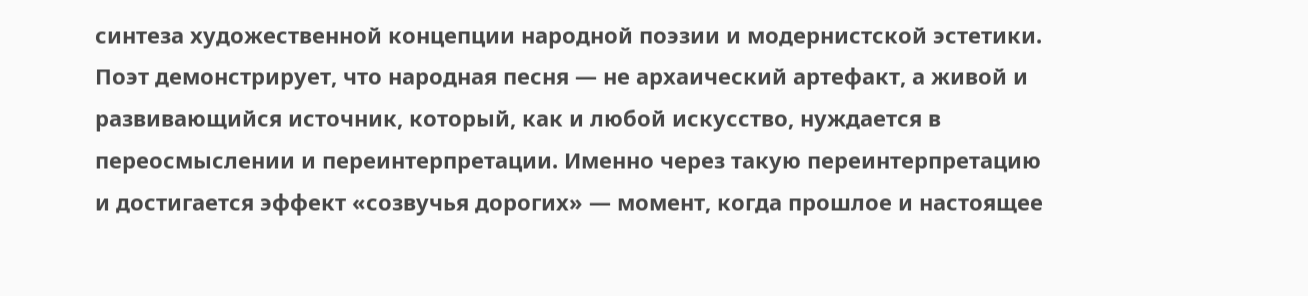синтеза художественной концепции народной поэзии и модернистской эстетики. Поэт демонстрирует, что народная песня — не архаический артефакт, а живой и развивающийся источник, который, как и любой искусство, нуждается в переосмыслении и переинтерпретации. Именно через такую переинтерпретацию и достигается эффект «созвучья дорогих» — момент, когда прошлое и настоящее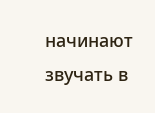начинают звучать в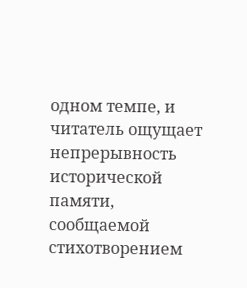одном темпе, и читатель ощущает непрерывность исторической памяти, сообщаемой стихотворением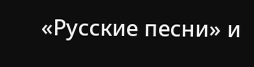«Русские песни» и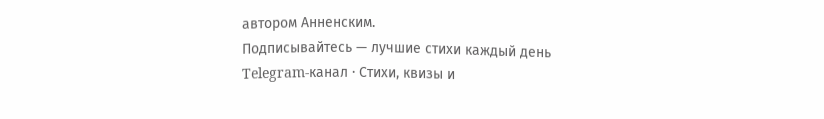автором Анненским.
Подписывайтесь — лучшие стихи каждый день
Telegram-канал · Стихи, квизы и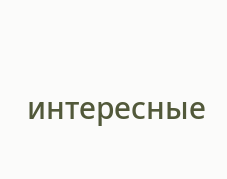интересные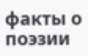факты о поэзии